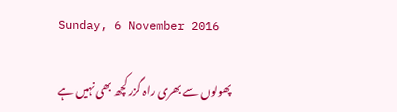Sunday, 6 November 2016

پھولوں سے بھری راہ گزر کچھ بھی نہیں ہے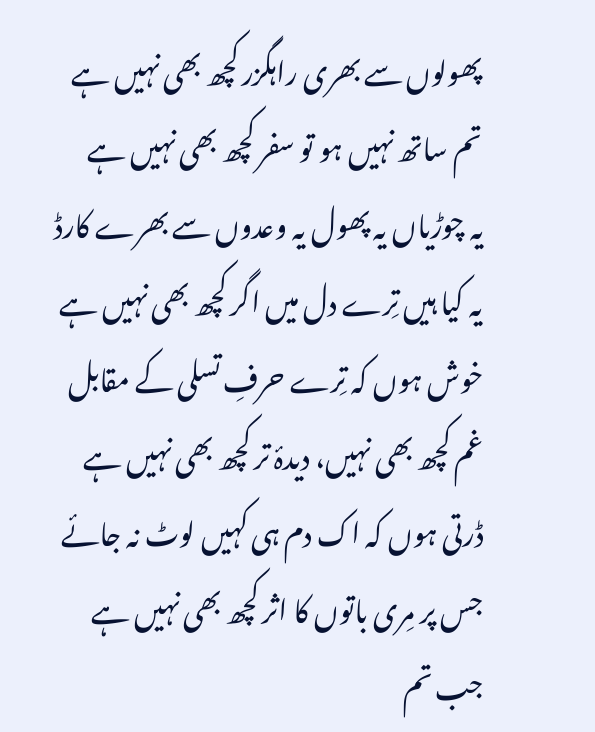پھولوں سے بھری راہگزر کچھ بھی نہیں ہے
تم ساتھ نہیں ہو تو سفر کچھ بھی نہیں ہے
یہ چوڑیاں یہ پھول یہ وعدوں سے بھرے کارڈ
یہ کیا ہیں تِرے دل میں اگر کچھ بھی نہیں ہے
خوش ہوں کہ تِرے حرفِ تسلی کے مقابل
غم کچھ بھی نہیں، دیدۂ تر کچھ بھی نہیں ہے
ڈرتی ہوں کہ اک دم ہی کہیں لوٹ نہ جائے
جس پر مِری باتوں کا اثر کچھ بھی نہیں ہے
جب تم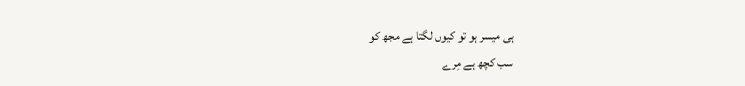ہی میسر ہو تو کیوں لگتا ہے مجھ کو
سب کچھ ہے مِرے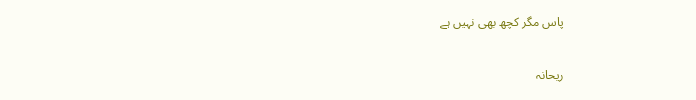پاس مگر کچھ بھی نہیں ہے

ریحانہ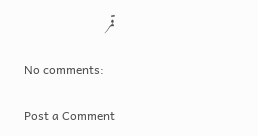قمر

No comments:

Post a Comment